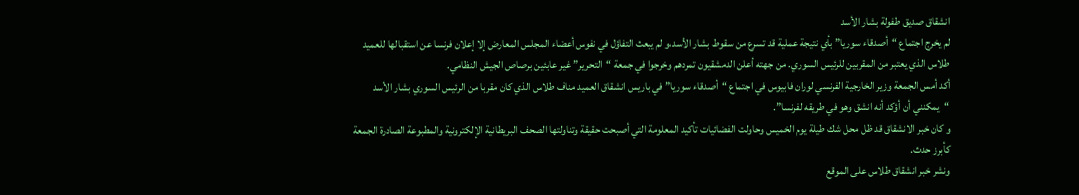انشقاق صديق طفولة بشار الأسد
لم يخرج اجتماع “أصدقاء سوريا” بأي نتيجة عملية قد تسرع من سقوط بشار الأسد،و لم يبعث التفاؤل في نفوس أعضاء المجلس المعارض إلا إعلان فرنسا عن استقبالها للعميد طلاس الذي يعتبر من المقربين للرئيس السوري. من جهته أعلن الدمشقيون تمردهم وخرجوا في جمعة “التحرير” غير عابئين برصاص الجيش النظامي.
أكد أمس الجمعة وزير الخارجية الفرنسي لوران فابيوس في اجتماع “أصدقاء سوريا” في باريس انشقاق العميد مناف طلاس الذي كان مقربا من الرئيس السوري بشار الأسد “يمكنني أن أؤكد أنه انشق وهو في طريقه لفرنسا”.
و كان خبر الانشقاق قد ظل محل شك طيلة يوم الخميس وحاولت الفضائيات تأكيد المعلومة التي أصبحت حقيقة وتناولتها الصحف البريطانية الإلكترونية والمطبوعة الصادرة الجمعة كأبرز حدث.
ونشر خبر انشقاق طلاس على الموقع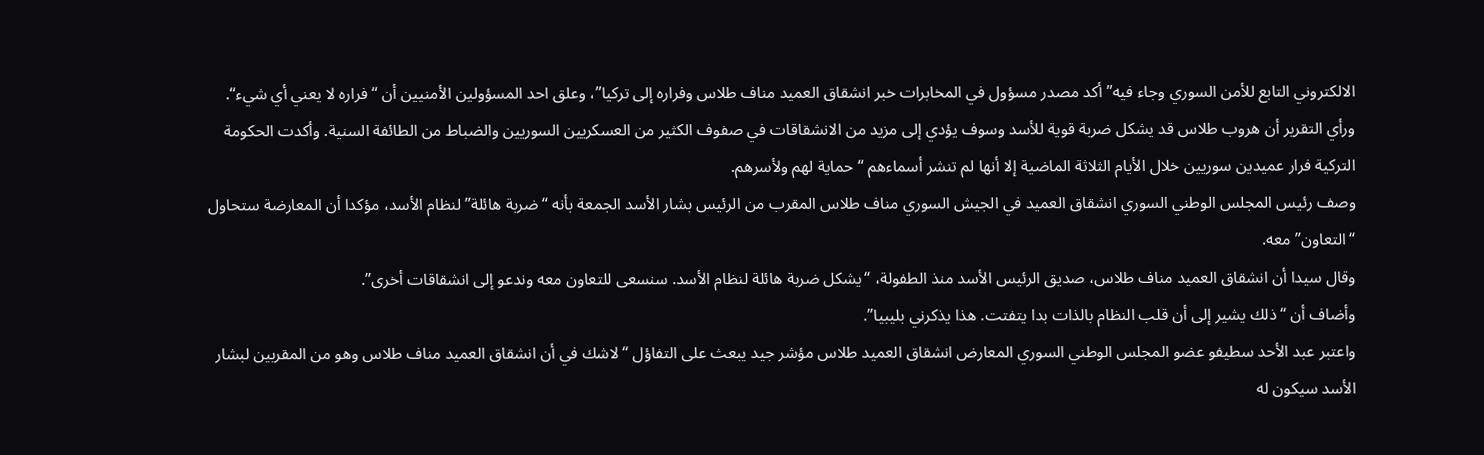الالكتروني التابع للأمن السوري وجاء فيه” أكد مصدر مسؤول في المخابرات خبر انشقاق العميد مناف طلاس وفراره إلى تركيا”، وعلق احد المسؤولين الأمنيين أن “فراره لا يعني أي شيء“.
ورأي التقرير أن هروب طلاس قد يشكل ضربة قوية للأسد وسوف يؤدي إلى مزيد من الانشقاقات في صفوف الكثير من العسكريين السوريين والضباط من الطائفة السنية. وأكدت الحكومة التركية فرار عميدين سوريين خلال الأيام الثلاثة الماضية إلا أنها لم تنشر أسماءهم “حماية لهم ولأسرهم.
وصف رئيس المجلس الوطني السوري انشقاق العميد في الجيش السوري مناف طلاس المقرب من الرئيس بشار الأسد الجمعة بأنه “ضربة هائلة” لنظام الأسد، مؤكدا أن المعارضة ستحاول “التعاون” معه.
وقال سيدا أن انشقاق العميد مناف طلاس، صديق الرئيس الأسد منذ الطفولة، “يشكل ضربة هائلة لنظام الأسد. سنسعى للتعاون معه وندعو إلى انشقاقات أخرى”.
وأضاف أن “ذلك يشير إلى أن قلب النظام بالذات بدا يتفتت. هذا يذكرني بليبيا”.
واعتبر عبد الأحد سطيفو عضو المجلس الوطني السوري المعارض انشقاق العميد طلاس مؤشر جيد يبعث على التفاؤل “لاشك في أن انشقاق العميد مناف طلاس وهو من المقربين لبشار الأسد سيكون له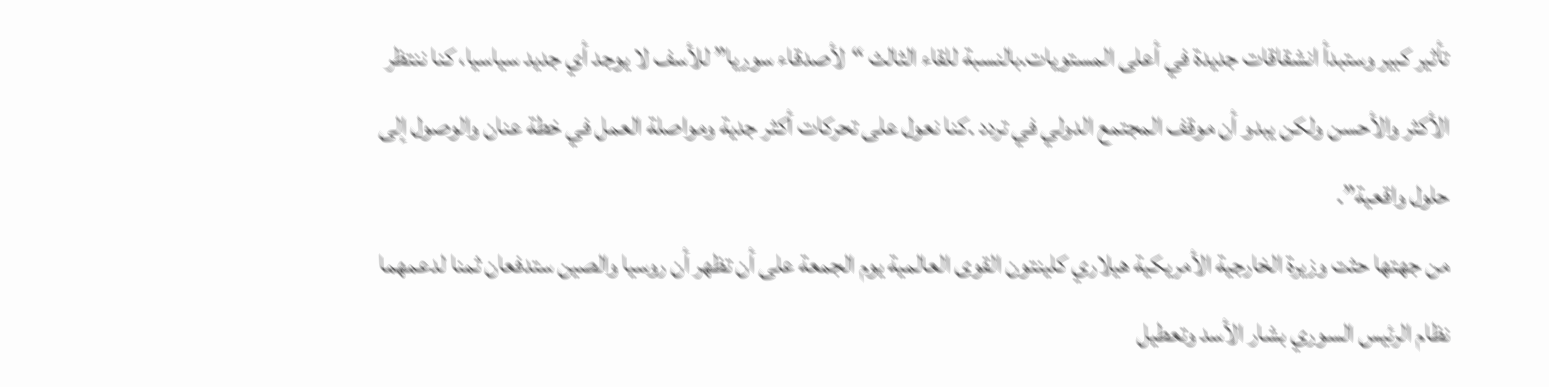تأثير كبير وستبدأ انشقاقات جديدة في أعلى المستويات.بالنسبة للقاء الثالث “لأصدقاء سوريا” للأسف لا يوجد أي جديد سياسيا، كنا ننتظر الأكثر والأحسن ولكن يبدو أن موقف المجتمع الدولي في تردد .كنا نعول على تحركات أكثر جدية ومواصلة العمل في خطة عنان والوصول إلى حلول واقعية”.
من جهتها حثت وزيرة الخارجية الأمريكية هيلاري كلينتون القوى العالمية يوم الجمعة على أن تظهر أن روسيا والصين ستدفعان ثمنا لدعمهما نظام الرئيس السوري بشار الأسد وتعطيل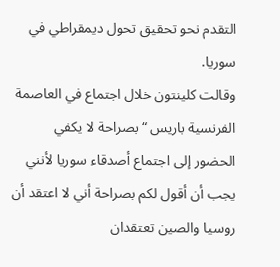التقدم نحو تحقيق تحول ديمقراطي في سوريا.
وقالت كلينتون خلال اجتماع في العاصمة الفرنسية باريس “بصراحة لا يكفي الحضور إلى اجتماع أصدقاء سوريا لأنني يجب أن أقول لكم بصراحة أني لا اعتقد أن روسيا والصين تعتقدان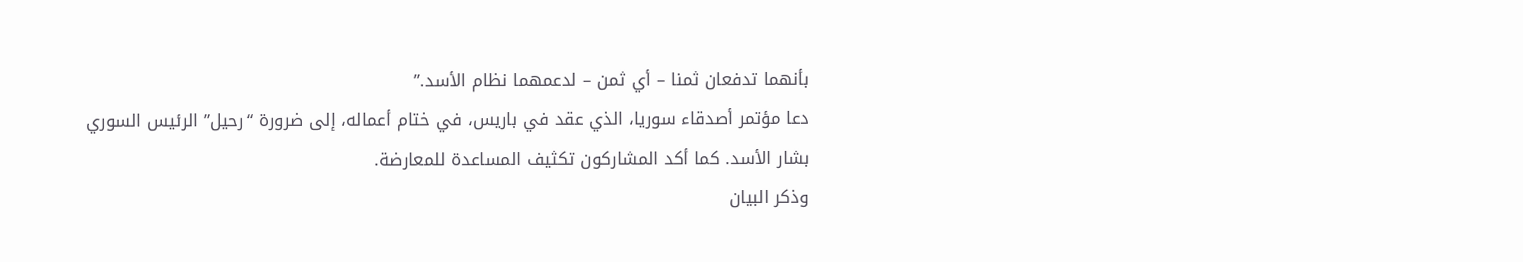بأنهما تدفعان ثمنا – أي ثمن – لدعمهما نظام الأسد.”
دعا مؤتمر أصدقاء سوريا، الذي عقد في باريس، في ختام أعماله، إلى ضرورة “رحيل” الرئيس السوري بشار الأسد. كما أكد المشاركون تكثيف المساعدة للمعارضة.
وذكر البيان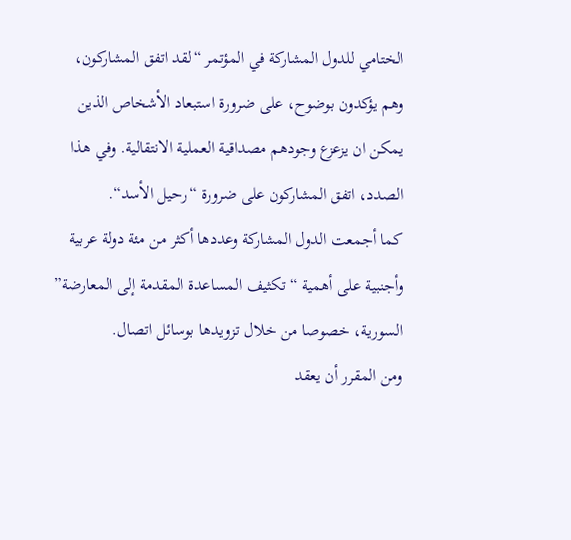الختامي للدول المشاركة في المؤتمر “لقد اتفق المشاركون، وهم يؤكدون بوضوح، على ضرورة استبعاد الأشخاص الذين يمكن ان يزعزع وجودهم مصداقية العملية الانتقالية. وفي هذا الصدد، اتفق المشاركون على ضرورة “رحيل الأسد“.
كما أجمعت الدول المشاركة وعددها أكثر من مئة دولة عربية وأجنبية على أهمية “تكثيف المساعدة المقدمة إلى المعارضة” السورية، خصوصا من خلال تزويدها بوسائل اتصال.
ومن المقرر أن يعقد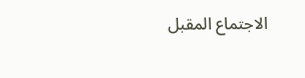الاجتماع المقبل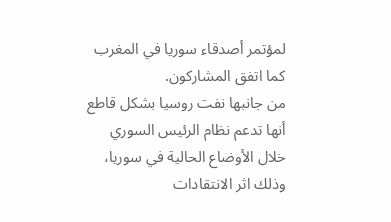لمؤتمر أصدقاء سوريا في المغرب كما اتفق المشاركون.
من جانبها نفت روسيا بشكل قاطع أنها تدعم نظام الرئيس السوري خلال الأوضاع الحالية في سوريا، وذلك اثر الانتقادات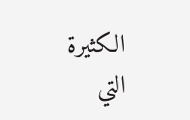الكثيرة التي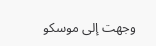وجهت إلى موسكو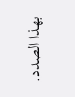بهذا الصدد.